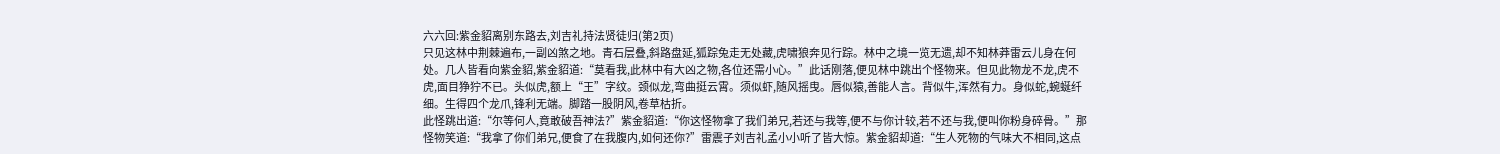六六回:紫金貂离别东路去,刘吉礼持法贤徒归(第2页)
只见这林中荆棘遍布,一副凶煞之地。青石层叠,斜路盘延,狐踪兔走无处藏,虎啸狼奔见行踪。林中之境一览无遗,却不知林莽雷云儿身在何处。几人皆看向紫金貂,紫金貂道:“莫看我,此林中有大凶之物,各位还需小心。”此话刚落,便见林中跳出个怪物来。但见此物龙不龙,虎不虎,面目狰狞不已。头似虎,额上“王”字纹。颈似龙,弯曲挺云霄。须似虾,随风摇曳。唇似猿,善能人言。背似牛,浑然有力。身似蛇,蜿蜒纤细。生得四个龙爪,锋利无端。脚踏一股阴风,卷草枯折。
此怪跳出道:“尔等何人,竟敢破吾神法?”紫金貂道:“你这怪物拿了我们弟兄,若还与我等,便不与你计较,若不还与我,便叫你粉身碎骨。”那怪物笑道:“我拿了你们弟兄,便食了在我腹内,如何还你?”雷震子刘吉礼孟小小听了皆大惊。紫金貂却道:“生人死物的气味大不相同,这点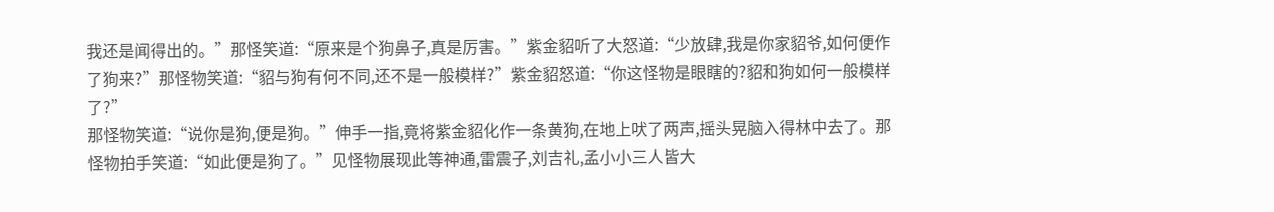我还是闻得出的。”那怪笑道:“原来是个狗鼻子,真是厉害。”紫金貂听了大怒道:“少放肆,我是你家貂爷,如何便作了狗来?”那怪物笑道:“貂与狗有何不同,还不是一般模样?”紫金貂怒道:“你这怪物是眼瞎的?貂和狗如何一般模样了?”
那怪物笑道:“说你是狗,便是狗。”伸手一指,竟将紫金貂化作一条黄狗,在地上吠了两声,摇头晃脑入得林中去了。那怪物拍手笑道:“如此便是狗了。”见怪物展现此等神通,雷震子,刘吉礼,孟小小三人皆大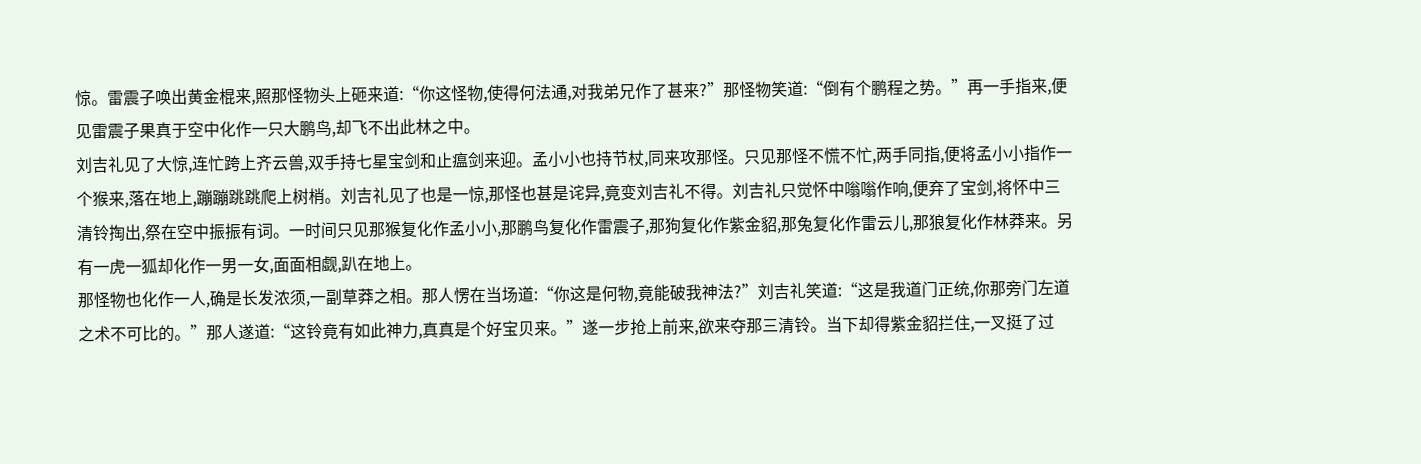惊。雷震子唤出黄金棍来,照那怪物头上砸来道:“你这怪物,使得何法通,对我弟兄作了甚来?”那怪物笑道:“倒有个鹏程之势。”再一手指来,便见雷震子果真于空中化作一只大鹏鸟,却飞不出此林之中。
刘吉礼见了大惊,连忙跨上齐云兽,双手持七星宝剑和止瘟剑来迎。孟小小也持节杖,同来攻那怪。只见那怪不慌不忙,两手同指,便将孟小小指作一个猴来,落在地上,蹦蹦跳跳爬上树梢。刘吉礼见了也是一惊,那怪也甚是诧异,竟变刘吉礼不得。刘吉礼只觉怀中嗡嗡作响,便弃了宝剑,将怀中三清铃掏出,祭在空中振振有词。一时间只见那猴复化作孟小小,那鹏鸟复化作雷震子,那狗复化作紫金貂,那兔复化作雷云儿,那狼复化作林莽来。另有一虎一狐却化作一男一女,面面相觑,趴在地上。
那怪物也化作一人,确是长发浓须,一副草莽之相。那人愣在当场道:“你这是何物,竟能破我神法?”刘吉礼笑道:“这是我道门正统,你那旁门左道之术不可比的。”那人遂道:“这铃竟有如此神力,真真是个好宝贝来。”遂一步抢上前来,欲来夺那三清铃。当下却得紫金貂拦住,一叉挺了过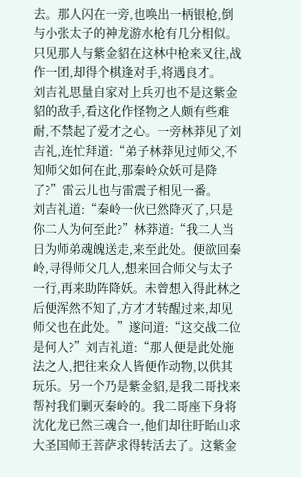去。那人闪在一旁,也唤出一柄银枪,倒与小张太子的神龙游水枪有几分相似。只见那人与紫金貂在这林中枪来叉往,战作一团,却得个棋逢对手,将遇良才。
刘吉礼思量自家对上兵刃也不是这紫金貂的敌手,看这化作怪物之人颇有些难耐,不禁起了爱才之心。一旁林莽见了刘吉礼,连忙拜道:“弟子林莽见过师父,不知师父如何在此,那秦岭众妖可是降了?”雷云儿也与雷震子相见一番。
刘吉礼道:“秦岭一伙已然降灭了,只是你二人为何至此?”林莽道:“我二人当日为师弟魂魄送走,来至此处。便欲回秦岭,寻得师父几人,想来回合师父与太子一行,再来助阵降妖。未曾想入得此林之后便浑然不知了,方才才转醒过来,却见师父也在此处。”遂问道:“这交战二位是何人?”刘吉礼道:“那人便是此处施法之人,把往来众人皆便作动物,以供其玩乐。另一个乃是紫金貂,是我二哥找来帮衬我们剿灭秦岭的。我二哥座下身将沈化龙已然三魂合一,他们却往盱眙山求大圣国师王菩萨求得转活去了。这紫金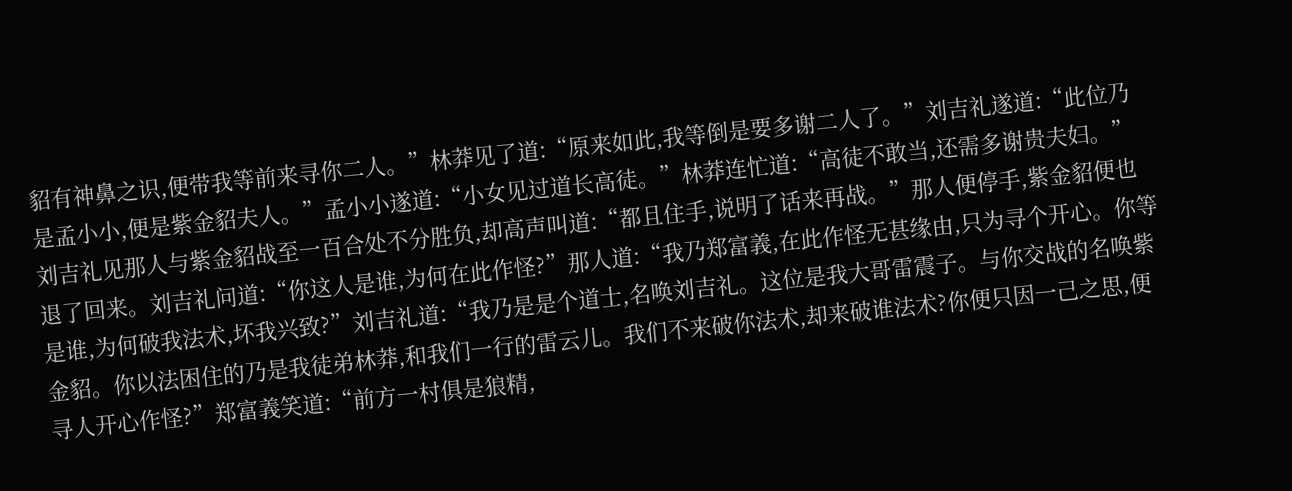貂有神鼻之识,便带我等前来寻你二人。”林莽见了道:“原来如此,我等倒是要多谢二人了。”刘吉礼遂道:“此位乃是孟小小,便是紫金貂夫人。”孟小小遂道:“小女见过道长高徒。”林莽连忙道:“高徒不敢当,还需多谢贵夫妇。”
刘吉礼见那人与紫金貂战至一百合处不分胜负,却高声叫道:“都且住手,说明了话来再战。”那人便停手,紫金貂便也退了回来。刘吉礼问道:“你这人是谁,为何在此作怪?”那人道:“我乃郑富義,在此作怪无甚缘由,只为寻个开心。你等是谁,为何破我法术,坏我兴致?”刘吉礼道:“我乃是是个道士,名唤刘吉礼。这位是我大哥雷震子。与你交战的名唤紫金貂。你以法困住的乃是我徒弟林莽,和我们一行的雷云儿。我们不来破你法术,却来破谁法术?你便只因一己之思,便寻人开心作怪?”郑富義笑道:“前方一村俱是狼精,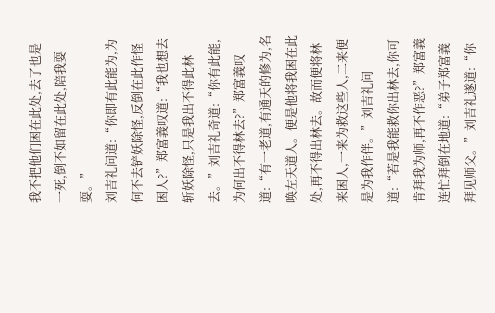我不把他们困在此处,去了也是一死,倒不如留在此处,陪我耍耍。”
刘吉礼问道:“你即有此能为,为何不去铲妖除怪,反倒在此作怪困人?”郑富義叹道:“我也想去斩妖除怪,只是我出不得此林去。”刘吉礼奇道:“你有此能,为何出不得林去?”郑富義叹道:“有一老道,有通天的修为,名唤左天道人。便是他将我困在此处,再不得出林去。故而便将林来困人,一来为救这些人,二来便是为我作伴。”刘吉礼问道:“若是我能救你出林去,你可肯拜我为师,再不作恶?”郑富義连忙拜倒在地道:“弟子郑富義拜见师父。”刘吉礼遂道:“你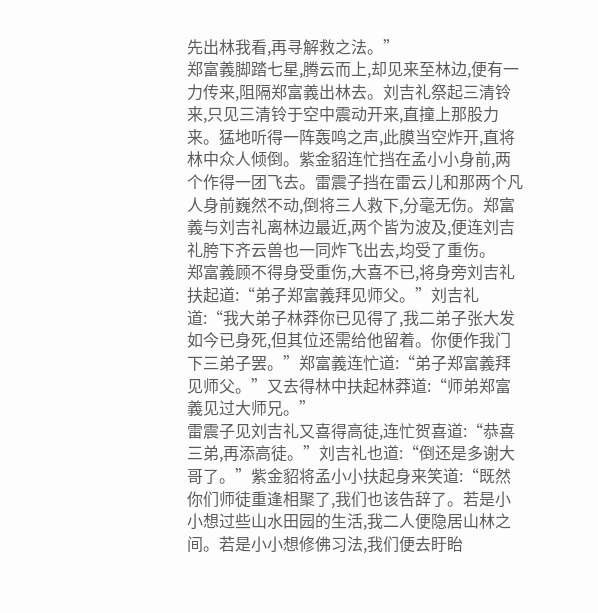先出林我看,再寻解救之法。”
郑富義脚踏七星,腾云而上,却见来至林边,便有一力传来,阻隔郑富義出林去。刘吉礼祭起三清铃来,只见三清铃于空中震动开来,直撞上那股力来。猛地听得一阵轰鸣之声,此膜当空炸开,直将林中众人倾倒。紫金貂连忙挡在孟小小身前,两个作得一团飞去。雷震子挡在雷云儿和那两个凡人身前巍然不动,倒将三人救下,分毫无伤。郑富義与刘吉礼离林边最近,两个皆为波及,便连刘吉礼胯下齐云兽也一同炸飞出去,均受了重伤。
郑富義顾不得身受重伤,大喜不已,将身旁刘吉礼扶起道:“弟子郑富義拜见师父。”刘吉礼道:“我大弟子林莽你已见得了,我二弟子张大发如今已身死,但其位还需给他留着。你便作我门下三弟子罢。”郑富義连忙道:“弟子郑富義拜见师父。”又去得林中扶起林莽道:“师弟郑富義见过大师兄。”
雷震子见刘吉礼又喜得高徒,连忙贺喜道:“恭喜三弟,再添高徒。”刘吉礼也道:“倒还是多谢大哥了。”紫金貂将孟小小扶起身来笑道:“既然你们师徒重逢相聚了,我们也该告辞了。若是小小想过些山水田园的生活,我二人便隐居山林之间。若是小小想修佛习法,我们便去盱眙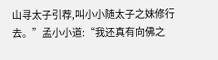山寻太子引荐,叫小小随太子之妹修行去。”孟小小道:“我还真有向佛之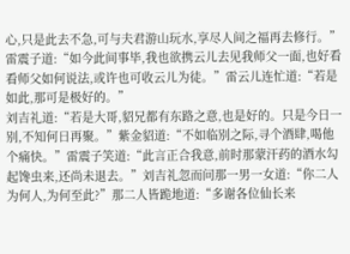心,只是此去不急,可与夫君游山玩水,享尽人间之福再去修行。”雷震子道:“如今此间事毕,我也欲携云儿去见我师父一面,也好看看师父如何说法,或许也可收云儿为徒。”雷云儿连忙道:“若是如此,那可是极好的。”
刘吉礼道:“若是大哥,貂兄都有东路之意,也是好的。只是今日一别,不知何日再聚。”紫金貂道:“不如临别之际,寻个酒肆,喝他个痛快。”雷震子笑道:“此言正合我意,前时那蒙汗药的酒水勾起馋虫来,还尚未退去。”刘吉礼忽而问那一男一女道:“你二人为何人,为何至此?”那二人皆跪地道:“多谢各位仙长来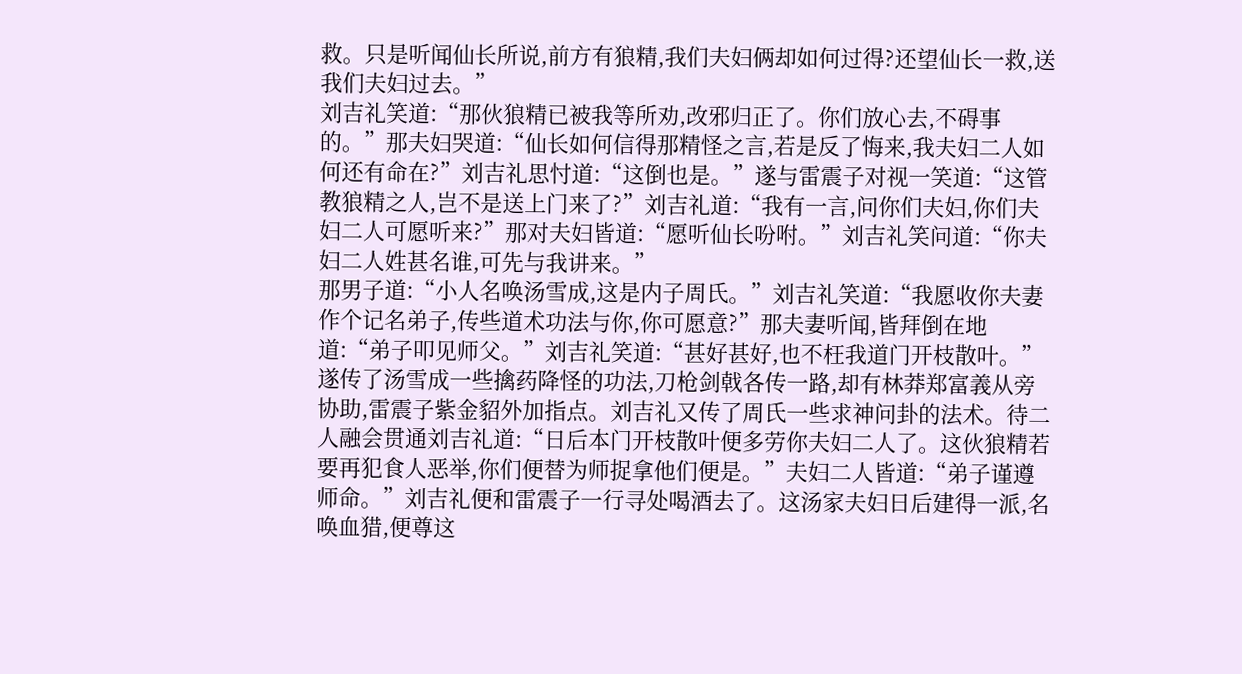救。只是听闻仙长所说,前方有狼精,我们夫妇俩却如何过得?还望仙长一救,送我们夫妇过去。”
刘吉礼笑道:“那伙狼精已被我等所劝,改邪归正了。你们放心去,不碍事的。”那夫妇哭道:“仙长如何信得那精怪之言,若是反了悔来,我夫妇二人如何还有命在?”刘吉礼思忖道:“这倒也是。”遂与雷震子对视一笑道:“这管教狼精之人,岂不是送上门来了?”刘吉礼道:“我有一言,问你们夫妇,你们夫妇二人可愿听来?”那对夫妇皆道:“愿听仙长吩咐。”刘吉礼笑问道:“你夫妇二人姓甚名谁,可先与我讲来。”
那男子道:“小人名唤汤雪成,这是内子周氏。”刘吉礼笑道:“我愿收你夫妻作个记名弟子,传些道术功法与你,你可愿意?”那夫妻听闻,皆拜倒在地道:“弟子叩见师父。”刘吉礼笑道:“甚好甚好,也不枉我道门开枝散叶。”遂传了汤雪成一些擒药降怪的功法,刀枪剑戟各传一路,却有林莽郑富義从旁协助,雷震子紫金貂外加指点。刘吉礼又传了周氏一些求神问卦的法术。待二人融会贯通刘吉礼道:“日后本门开枝散叶便多劳你夫妇二人了。这伙狼精若要再犯食人恶举,你们便替为师捉拿他们便是。”夫妇二人皆道:“弟子谨遵师命。”刘吉礼便和雷震子一行寻处喝酒去了。这汤家夫妇日后建得一派,名唤血猎,便尊这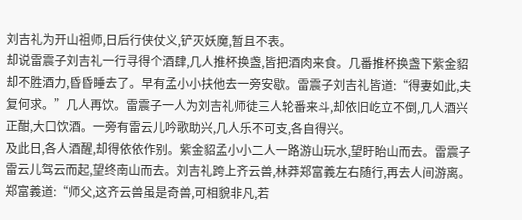刘吉礼为开山祖师,日后行侠仗义,铲灭妖魔,暂且不表。
却说雷震子刘吉礼一行寻得个酒肆,几人推杯换盏,皆把酒肉来食。几番推杯换盏下紫金貂却不胜酒力,昏昏睡去了。早有孟小小扶他去一旁安歇。雷震子刘吉礼皆道:“得妻如此,夫复何求。”几人再饮。雷震子一人为刘吉礼师徒三人轮番来斗,却依旧屹立不倒,几人酒兴正酣,大口饮酒。一旁有雷云儿吟歌助兴,几人乐不可支,各自得兴。
及此日,各人酒醒,却得依依作别。紫金貂孟小小二人一路游山玩水,望盱眙山而去。雷震子雷云儿驾云而起,望终南山而去。刘吉礼跨上齐云兽,林莽郑富義左右随行,再去人间游离。郑富義道:“师父,这齐云兽虽是奇兽,可相貌非凡,若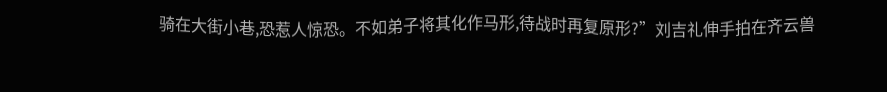骑在大街小巷,恐惹人惊恐。不如弟子将其化作马形,待战时再复原形?”刘吉礼伸手拍在齐云兽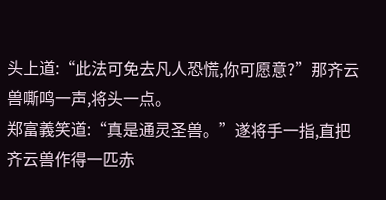头上道:“此法可免去凡人恐慌,你可愿意?”那齐云兽嘶鸣一声,将头一点。
郑富義笑道:“真是通灵圣兽。”遂将手一指,直把齐云兽作得一匹赤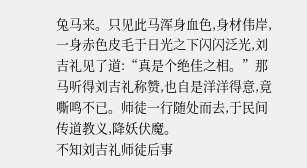兔马来。只见此马浑身血色,身材伟岸,一身赤色皮毛于日光之下闪闪泛光,刘吉礼见了道:“真是个绝佳之相。”那马听得刘吉礼称赞,也自是洋洋得意,竟嘶鸣不已。师徒一行随处而去,于民间传道教义,降妖伏魔。
不知刘吉礼师徒后事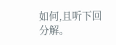如何,且听下回分解。